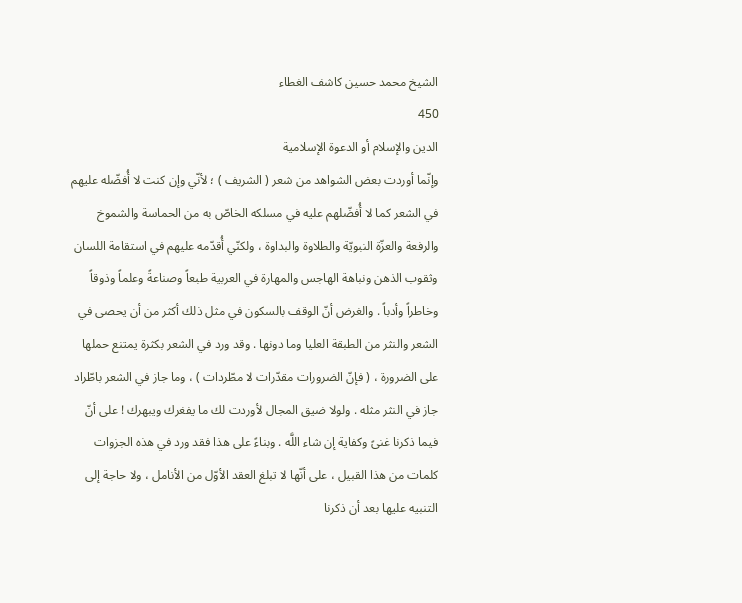الشيخ محمد حسين كاشف الغطاء
450
الدين والإسلام أو الدعوة الإسلامية
وإنّما أوردت بعض الشواهد من شعر ( الشريف ) ؛ لأنّي وإن كنت لا أُفضّله عليهم في الشعر كما لا أُفضّلهم عليه في مسلكه الخاصّ به من الحماسة والشموخ والرفعة والعزّة النبويّة والطلاوة والبداوة ، ولكنّي أُقدّمه عليهم في استقامة اللسان وثقوب الذهن ونباهة الهاجس والمهارة في العربية طبعاً وصناعةً وعلماً وذوقاً وخاطراً وأدباً . والغرض أنّ الوقف بالسكون في مثل ذلك أكثر من أن يحصى في الشعر والنثر من الطبقة العليا وما دونها . وقد ورد في الشعر بكثرة يمتنع حملها على الضرورة ، ( فإنّ الضرورات مقدّرات لا مطّردات ) ، وما جاز في الشعر باطّراد جاز في النثر مثله . ولولا ضيق المجال لأوردت لك ما يفغرك ويبهرك ! على أنّ فيما ذكرنا غنىً وكفاية إن شاء اللَّه . وبناءً على هذا فقد ورد في هذه الجزوات كلمات من هذا القبيل ، على أنّها لا تبلغ العقد الأوّل من الأنامل ، ولا حاجة إلى التنبيه عليها بعد أن ذكرنا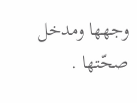وجهها ومدخل صحّتها .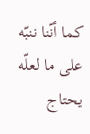كما أنّنا ننبّه على ما لعلّه يحتاج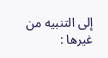إلى التنبيه من غيرها :